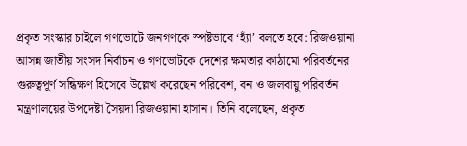প্রকৃত সংস্কার চাইলে গণভোটে জনগণকে স্পষ্টভাবে ‘হ্যাঁ’ বলতে হবে: রিজওয়ানা
আসন্ন জাতীয় সংসদ নির্বাচন ও গণভোটকে দেশের ক্ষমতার কাঠামো পরিবর্তনের গুরুত্বপূর্ণ সন্ধিক্ষণ হিসেবে উল্লেখ করেছেন পরিবেশ, বন ও জলবায়ু পরিবর্তন মন্ত্রণালয়ের উপদেষ্টা সৈয়দা রিজওয়ানা হাসান। তিনি বলেছেন, প্রকৃত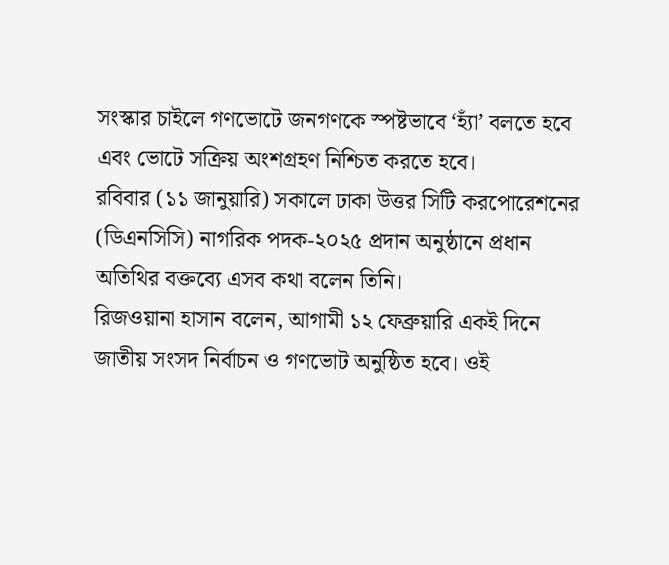সংস্কার চাইলে গণভোটে জনগণকে স্পষ্টভাবে ‘হ্যাঁ’ বলতে হবে এবং ভোটে সক্রিয় অংশগ্রহণ নিশ্চিত করতে হবে।
রবিবার (১১ জানুয়ারি) সকালে ঢাকা উত্তর সিটি করপোরেশনের (ডিএনসিসি) নাগরিক পদক-২০২৫ প্রদান অনুষ্ঠানে প্রধান অতিথির বক্তব্যে এসব কথা বলেন তিনি।
রিজওয়ানা হাসান বলেন, আগামী ১২ ফেব্রুয়ারি একই দিনে জাতীয় সংসদ নির্বাচন ও গণভোট অনুষ্ঠিত হবে। ওই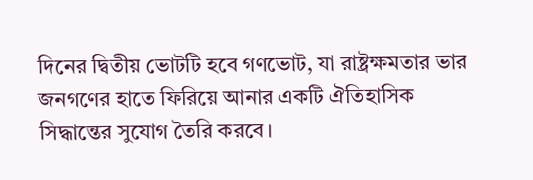দিনের দ্বিতীয় ভোটটি হবে গণভোট, যা রাষ্ট্রক্ষমতার ভার জনগণের হাতে ফিরিয়ে আনার একটি ঐতিহাসিক সিদ্ধান্তের সুযোগ তৈরি করবে।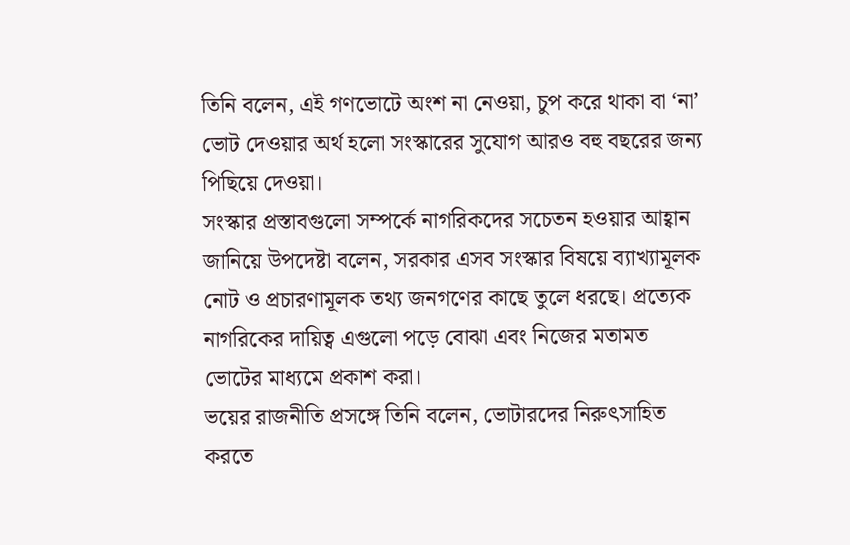তিনি বলেন, এই গণভোটে অংশ না নেওয়া, চুপ করে থাকা বা ‘না’ ভোট দেওয়ার অর্থ হলো সংস্কারের সুযোগ আরও বহু বছরের জন্য পিছিয়ে দেওয়া।
সংস্কার প্রস্তাবগুলো সম্পর্কে নাগরিকদের সচেতন হওয়ার আহ্বান জানিয়ে উপদেষ্টা বলেন, সরকার এসব সংস্কার বিষয়ে ব্যাখ্যামূলক নোট ও প্রচারণামূলক তথ্য জনগণের কাছে তুলে ধরছে। প্রত্যেক নাগরিকের দায়িত্ব এগুলো পড়ে বোঝা এবং নিজের মতামত ভোটের মাধ্যমে প্রকাশ করা।
ভয়ের রাজনীতি প্রসঙ্গে তিনি বলেন, ভোটারদের নিরুৎসাহিত করতে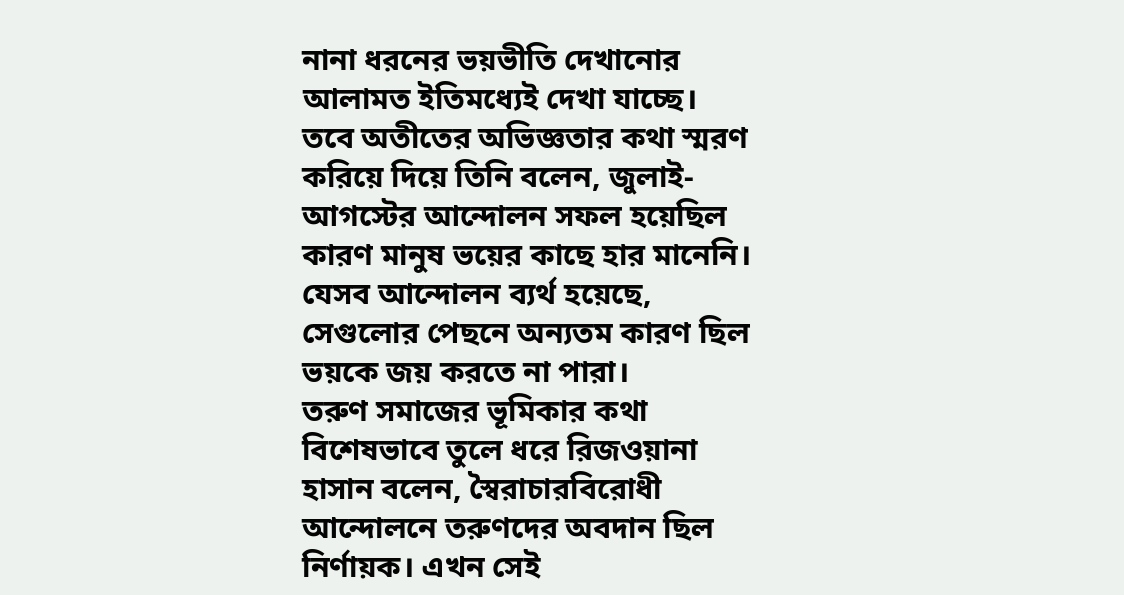নানা ধরনের ভয়ভীতি দেখানোর আলামত ইতিমধ্যেই দেখা যাচ্ছে।
তবে অতীতের অভিজ্ঞতার কথা স্মরণ করিয়ে দিয়ে তিনি বলেন, জুলাই-আগস্টের আন্দোলন সফল হয়েছিল কারণ মানুষ ভয়ের কাছে হার মানেনি। যেসব আন্দোলন ব্যর্থ হয়েছে, সেগুলোর পেছনে অন্যতম কারণ ছিল ভয়কে জয় করতে না পারা।
তরুণ সমাজের ভূমিকার কথা বিশেষভাবে তুলে ধরে রিজওয়ানা হাসান বলেন, স্বৈরাচারবিরোধী আন্দোলনে তরুণদের অবদান ছিল নির্ণায়ক। এখন সেই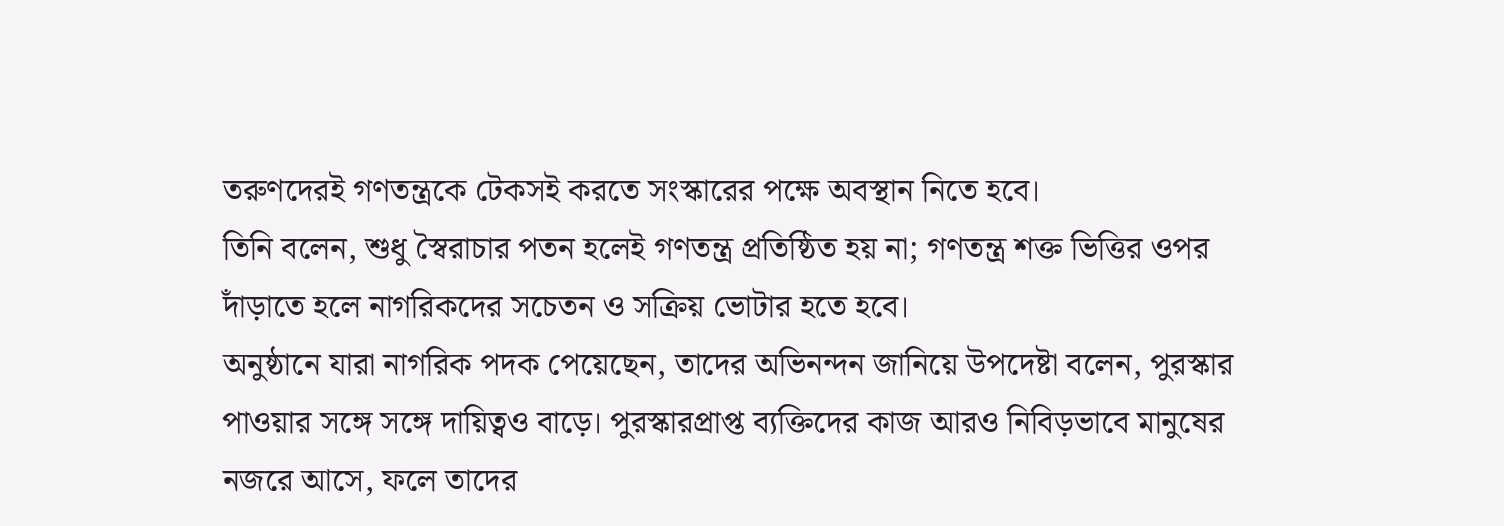তরুণদেরই গণতন্ত্রকে টেকসই করতে সংস্কারের পক্ষে অবস্থান নিতে হবে।
তিনি বলেন, শুধু স্বৈরাচার পতন হলেই গণতন্ত্র প্রতিষ্ঠিত হয় না; গণতন্ত্র শক্ত ভিত্তির ওপর দাঁড়াতে হলে নাগরিকদের সচেতন ও সক্রিয় ভোটার হতে হবে।
অনুষ্ঠানে যারা নাগরিক পদক পেয়েছেন, তাদের অভিনন্দন জানিয়ে উপদেষ্টা বলেন, পুরস্কার পাওয়ার সঙ্গে সঙ্গে দায়িত্বও বাড়ে। পুরস্কারপ্রাপ্ত ব্যক্তিদের কাজ আরও নিবিড়ভাবে মানুষের নজরে আসে, ফলে তাদের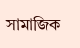সামাজিক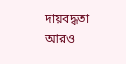দায়বদ্ধতা আরও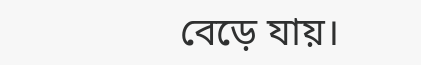বেড়ে যায়।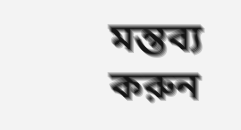মন্তব্য করুন